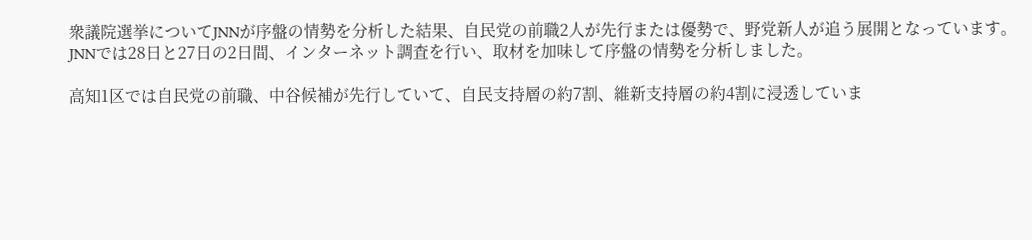衆議院選挙についてJNNが序盤の情勢を分析した結果、自民党の前職2人が先行または優勢で、野党新人が追う展開となっています。
JNNでは28日と27日の2日間、インターネット調査を行い、取材を加味して序盤の情勢を分析しました。

高知1区では自民党の前職、中谷候補が先行していて、自民支持層の約7割、維新支持層の約4割に浸透していま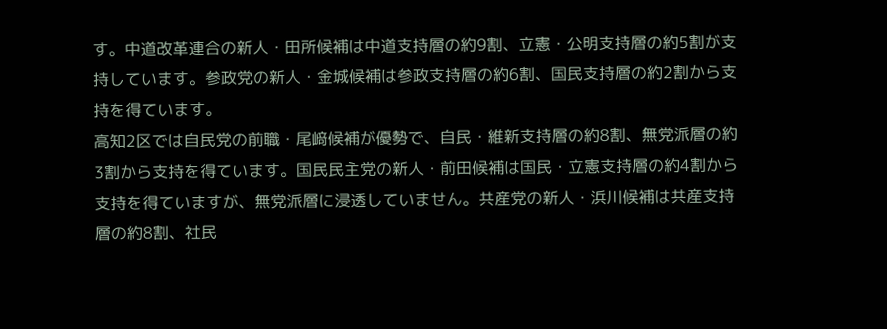す。中道改革連合の新人・田所候補は中道支持層の約9割、立憲・公明支持層の約5割が支持しています。参政党の新人・金城候補は参政支持層の約6割、国民支持層の約2割から支持を得ています。
高知2区では自民党の前職・尾﨑候補が優勢で、自民・維新支持層の約8割、無党派層の約3割から支持を得ています。国民民主党の新人・前田候補は国民・立憲支持層の約4割から支持を得ていますが、無党派層に浸透していません。共産党の新人・浜川候補は共産支持層の約8割、社民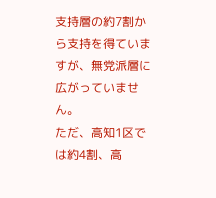支持層の約7割から支持を得ていますが、無党派層に広がっていません。
ただ、高知1区では約4割、高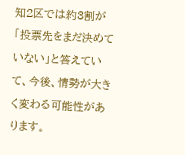知2区では約3割が「投票先をまだ決めていない」と答えていて、今後、情勢が大きく変わる可能性があります。